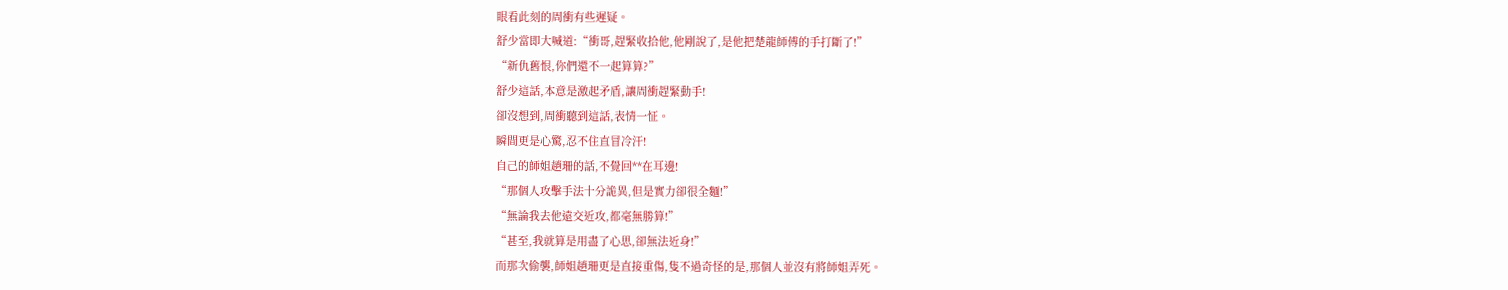眼看此刻的周衝有些遲疑。
舒少當即大喊道:“衝哥,趕緊收拾他,他剛說了,是他把楚龍師傅的手打斷了!”
“新仇舊恨,你們還不一起算算?”
舒少這話,本意是激起矛盾,讓周衝趕緊動手!
卻沒想到,周衝聽到這話,表情一怔。
瞬間更是心驚,忍不住直冒冷汗!
自己的師姐趙珊的話,不覺回**在耳邊!
“那個人攻擊手法十分詭異,但是實力卻很全麵!”
“無論我去他遠交近攻,都毫無勝算!”
“甚至,我就算是用盡了心思,卻無法近身!”
而那次偷襲,師姐趙珊更是直接重傷,隻不過奇怪的是,那個人並沒有將師姐弄死。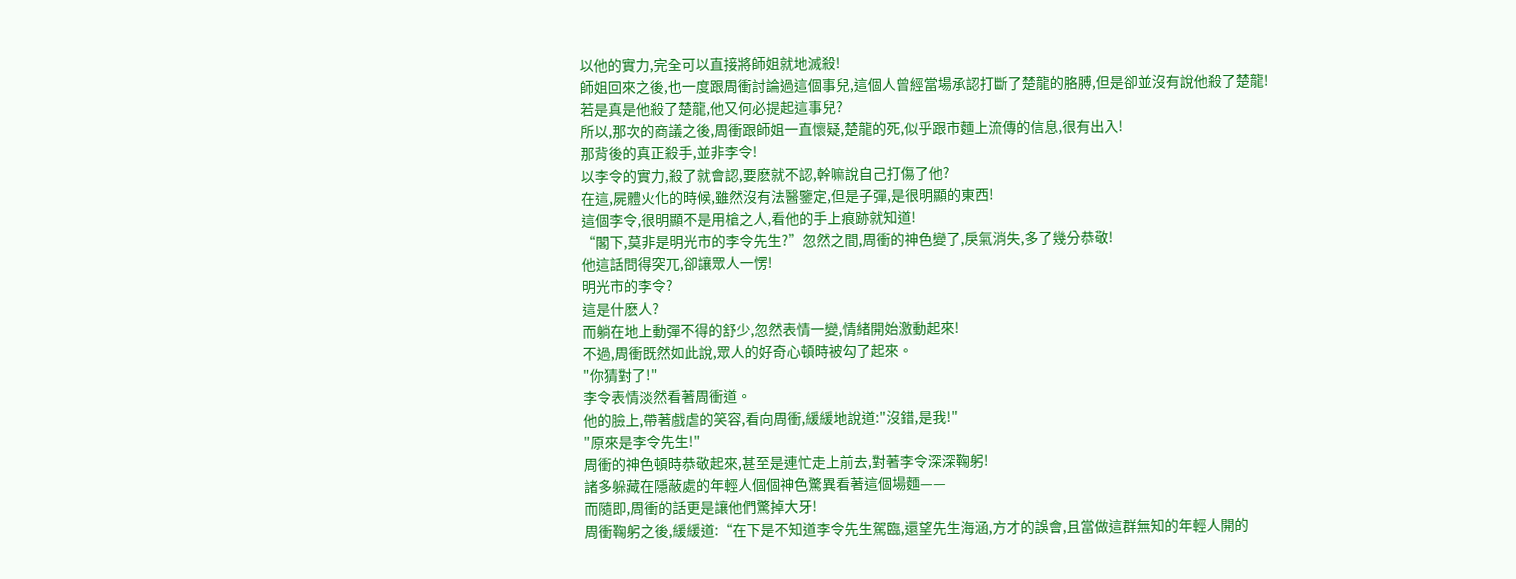以他的實力,完全可以直接將師姐就地滅殺!
師姐回來之後,也一度跟周衝討論過這個事兒,這個人曾經當場承認打斷了楚龍的胳膊,但是卻並沒有說他殺了楚龍!
若是真是他殺了楚龍,他又何必提起這事兒?
所以,那次的商議之後,周衝跟師姐一直懷疑,楚龍的死,似乎跟市麵上流傳的信息,很有出入!
那背後的真正殺手,並非李令!
以李令的實力,殺了就會認,要麽就不認,幹嘛說自己打傷了他?
在這,屍體火化的時候,雖然沒有法醫鑒定,但是子彈,是很明顯的東西!
這個李令,很明顯不是用槍之人,看他的手上痕跡就知道!
“閣下,莫非是明光市的李令先生?”忽然之間,周衝的神色變了,戾氣消失,多了幾分恭敬!
他這話問得突兀,卻讓眾人一愣!
明光市的李令?
這是什麽人?
而躺在地上動彈不得的舒少,忽然表情一變,情緒開始激動起來!
不過,周衝既然如此說,眾人的好奇心頓時被勾了起來。
"你猜對了!"
李令表情淡然看著周衝道。
他的臉上,帶著戲虐的笑容,看向周衝,緩緩地說道:"沒錯,是我!"
"原來是李令先生!"
周衝的神色頓時恭敬起來,甚至是連忙走上前去,對著李令深深鞠躬!
諸多躲藏在隱蔽處的年輕人個個神色驚異看著這個場麵——
而隨即,周衝的話更是讓他們驚掉大牙!
周衝鞠躬之後,緩緩道:“在下是不知道李令先生駕臨,還望先生海涵,方才的誤會,且當做這群無知的年輕人開的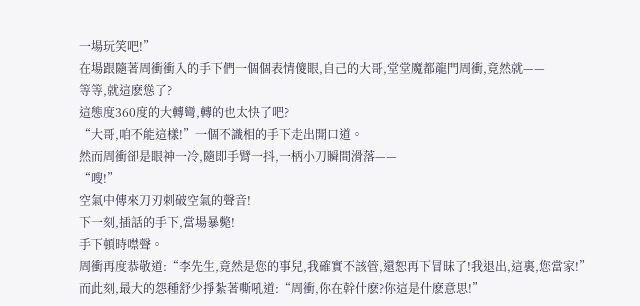一場玩笑吧!”
在場跟隨著周衝衝入的手下們一個個表情傻眼,自己的大哥,堂堂魔都龍門周衝,竟然就——
等等,就這麽慫了?
這態度360度的大轉彎,轉的也太快了吧?
“大哥,咱不能這樣!”一個不識相的手下走出開口道。
然而周衝卻是眼神一冷,隨即手臂一抖,一柄小刀瞬間滑落——
“嗖!”
空氣中傳來刀刃刺破空氣的聲音!
下一刻,插話的手下,當場暴斃!
手下頓時噤聲。
周衝再度恭敬道:“李先生,竟然是您的事兒,我確實不該管,還恕再下冒昧了!我退出,這裏,您當家!”
而此刻,最大的怨種舒少掙紮著嘶吼道:“周衝,你在幹什麽?你這是什麽意思!”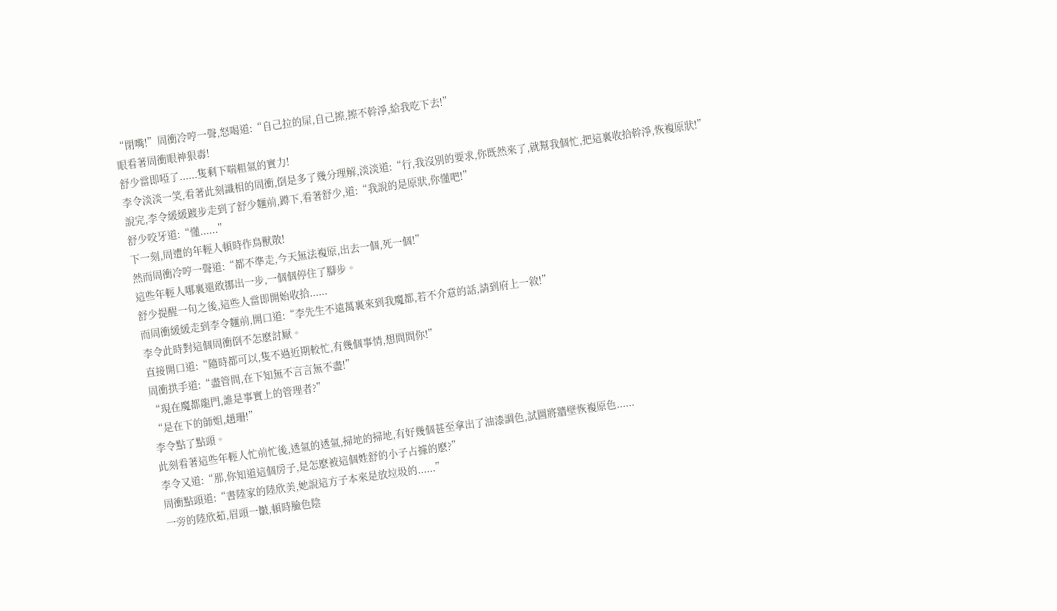“閉嘴!”周衝冷哼一聲,怒喝道:“自己拉的屎,自己擦,擦不幹淨,給我吃下去!”
眼看著周衝眼神狠毒!
舒少當即啞了......隻剩下喘粗氣的實力!
李令淡淡一笑,看著此刻識相的周衝,倒是多了幾分理解,淡淡道:“行,我沒別的要求,你既然來了,就幫我個忙,把這裏收拾幹淨,恢複原狀!”
說完,李令緩緩踱步走到了舒少麵前,蹲下,看著舒少,道:“我說的是原狀,你懂吧!”
舒少咬牙道:“懂......”
下一刻,周遭的年輕人頓時作鳥獸散!
然而周衝冷哼一聲道:“都不準走,今天無法複原,出去一個,死一個!”
這些年輕人哪裏還敢挪出一步,一個個停住了腳步。
舒少提醒一句之後,這些人當即開始收拾......
而周衝緩緩走到李令麵前,開口道:“李先生不遠萬裏來到我魔都,若不介意的話,請到府上一敘!”
李令此時對這個周衝倒不怎麽討厭。
直接開口道:“隨時都可以,隻不過近期較忙,有幾個事情,想問問你!”
周衝拱手道:“盡管問,在下知無不言言無不盡!”
“現在魔都龍門,誰是事實上的管理者?”
“是在下的師姐,趙珊!”
李令點了點頭。
此刻看著這些年輕人忙前忙後,透氣的透氣,掃地的掃地,有好幾個甚至拿出了油漆調色,試圖將牆壁恢複原色......
李令又道:“那,你知道這個房子,是怎麽被這個姓舒的小子占據的麽?”
周衝點頭道:“書陸家的陸欣美,她說這方子本來是放垃圾的......”
一旁的陸欣茹,眉頭一皺,頓時臉色陰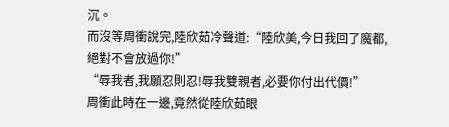沉。
而沒等周衝說完,陸欣茹冷聲道:“陸欣美,今日我回了魔都,絕對不會放過你!”
“辱我者,我願忍則忍!辱我雙親者,必要你付出代價!”
周衝此時在一邊,竟然從陸欣茹眼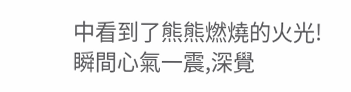中看到了熊熊燃燒的火光!
瞬間心氣一震,深覺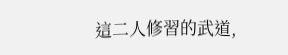這二人修習的武道,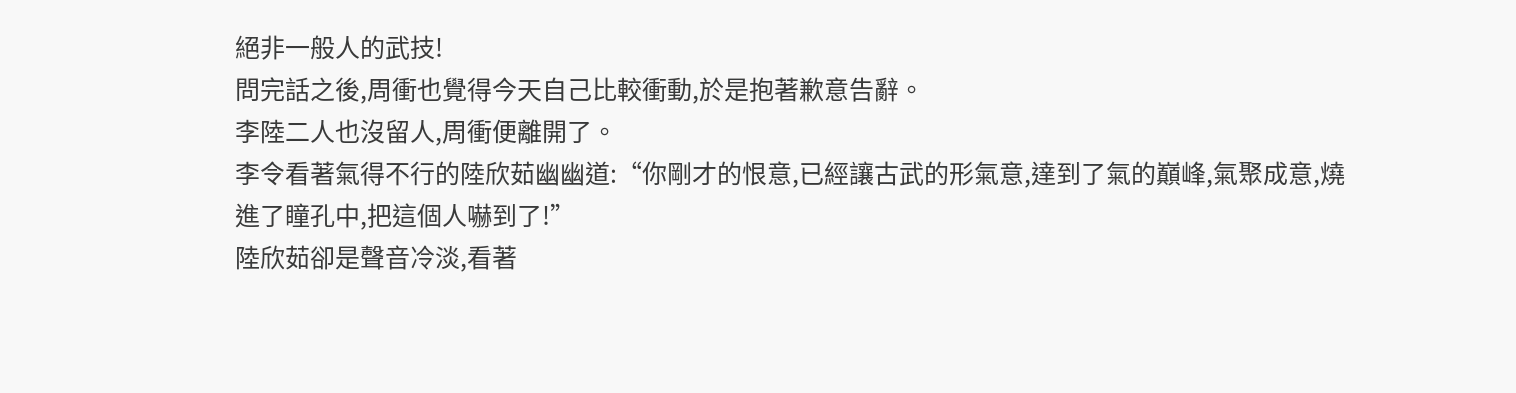絕非一般人的武技!
問完話之後,周衝也覺得今天自己比較衝動,於是抱著歉意告辭。
李陸二人也沒留人,周衝便離開了。
李令看著氣得不行的陸欣茹幽幽道:“你剛才的恨意,已經讓古武的形氣意,達到了氣的巔峰,氣聚成意,燒進了瞳孔中,把這個人嚇到了!”
陸欣茹卻是聲音冷淡,看著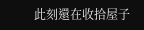此刻還在收拾屋子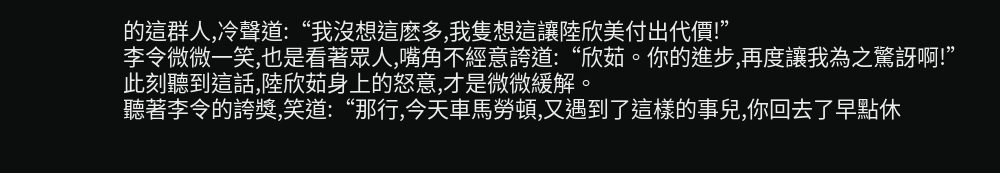的這群人,冷聲道:“我沒想這麽多,我隻想這讓陸欣美付出代價!”
李令微微一笑,也是看著眾人,嘴角不經意誇道:“欣茹。你的進步,再度讓我為之驚訝啊!”
此刻聽到這話,陸欣茹身上的怒意,才是微微緩解。
聽著李令的誇獎,笑道:“那行,今天車馬勞頓,又遇到了這樣的事兒,你回去了早點休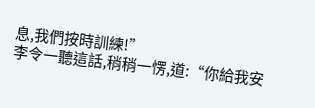息,我們按時訓練!”
李令一聽這話,稍稍一愣,道:“你給我安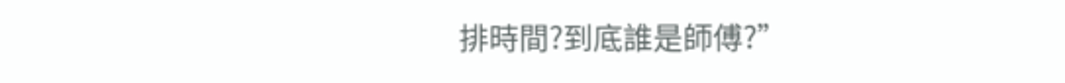排時間?到底誰是師傅?”